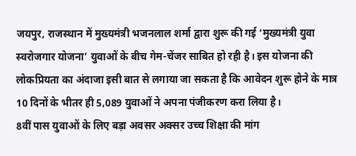जयपुर, राजस्थान में मुख्यमंत्री भजनलाल शर्मा द्वारा शुरू की गई ‘मुख्यमंत्री युवा स्वरोजगार योजना’ युवाओं के बीच गेम-चेंजर साबित हो रही है। इस योजना की लोकप्रियता का अंदाजा इसी बात से लगाया जा सकता है कि आवेदन शुरू होने के मात्र 10 दिनों के भीतर ही 5,089 युवाओं ने अपना पंजीकरण करा लिया है।
8वीं पास युवाओं के लिए बड़ा अवसर अक्सर उच्च शिक्षा की मांग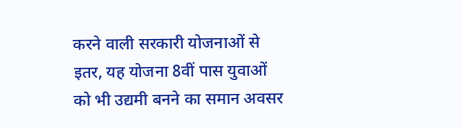करने वाली सरकारी योजनाओं से इतर, यह योजना 8वीं पास युवाओं को भी उद्यमी बनने का समान अवसर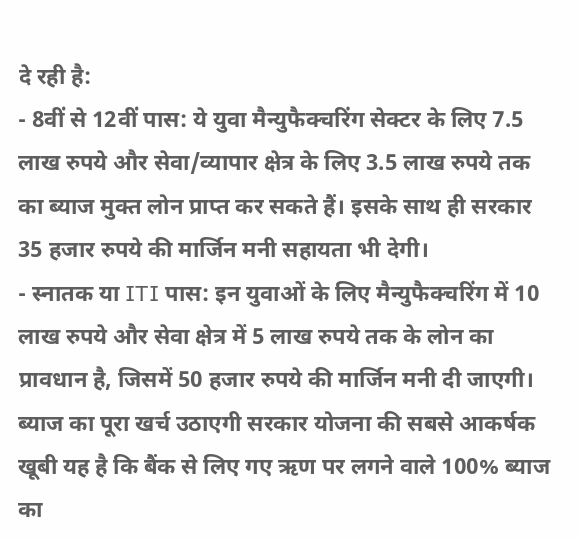दे रही है:
- 8वीं से 12वीं पास: ये युवा मैन्युफैक्चरिंग सेक्टर के लिए 7.5 लाख रुपये और सेवा/व्यापार क्षेत्र के लिए 3.5 लाख रुपये तक का ब्याज मुक्त लोन प्राप्त कर सकते हैं। इसके साथ ही सरकार 35 हजार रुपये की मार्जिन मनी सहायता भी देगी।
- स्नातक या ITI पास: इन युवाओं के लिए मैन्युफैक्चरिंग में 10 लाख रुपये और सेवा क्षेत्र में 5 लाख रुपये तक के लोन का प्रावधान है, जिसमें 50 हजार रुपये की मार्जिन मनी दी जाएगी।
ब्याज का पूरा खर्च उठाएगी सरकार योजना की सबसे आकर्षक खूबी यह है कि बैंक से लिए गए ऋण पर लगने वाले 100% ब्याज का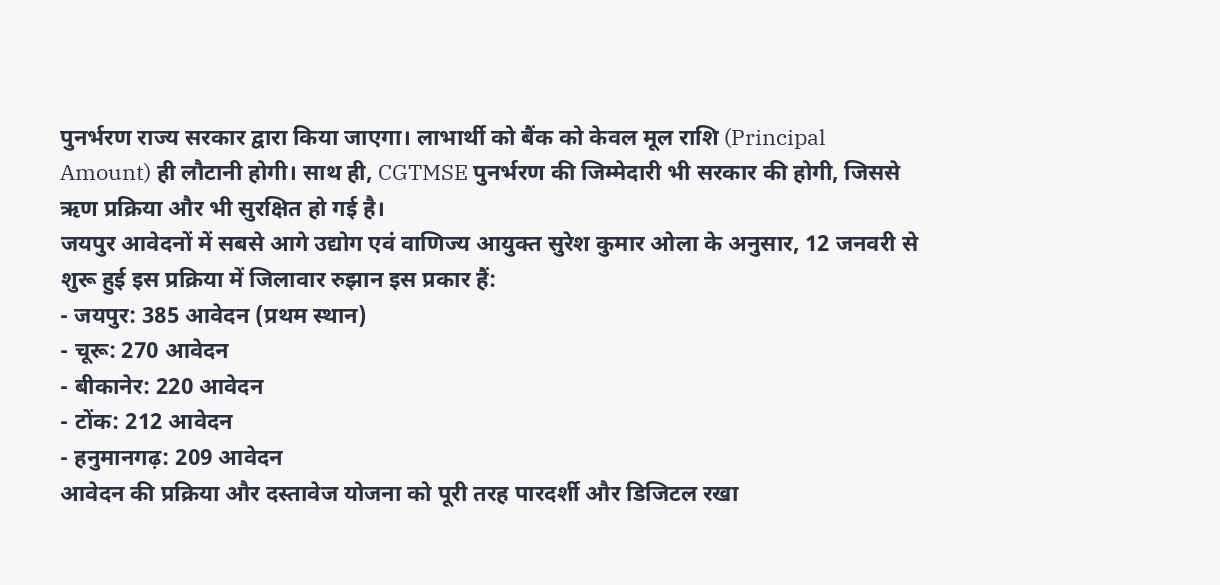पुनर्भरण राज्य सरकार द्वारा किया जाएगा। लाभार्थी को बैंक को केवल मूल राशि (Principal Amount) ही लौटानी होगी। साथ ही, CGTMSE पुनर्भरण की जिम्मेदारी भी सरकार की होगी, जिससे ऋण प्रक्रिया और भी सुरक्षित हो गई है।
जयपुर आवेदनों में सबसे आगे उद्योग एवं वाणिज्य आयुक्त सुरेश कुमार ओला के अनुसार, 12 जनवरी से शुरू हुई इस प्रक्रिया में जिलावार रुझान इस प्रकार हैं:
- जयपुर: 385 आवेदन (प्रथम स्थान)
- चूरू: 270 आवेदन
- बीकानेर: 220 आवेदन
- टोंक: 212 आवेदन
- हनुमानगढ़: 209 आवेदन
आवेदन की प्रक्रिया और दस्तावेज योजना को पूरी तरह पारदर्शी और डिजिटल रखा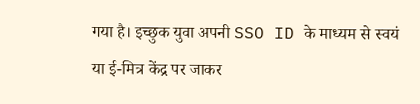गया है। इच्छुक युवा अपनी SSO ID के माध्यम से स्वयं या ई-मित्र केंद्र पर जाकर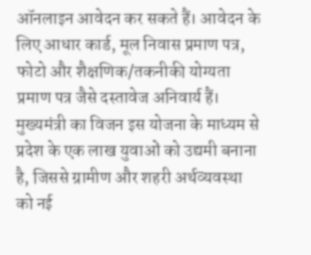ऑनलाइन आवेदन कर सकते हैं। आवेदन के लिए आधार कार्ड, मूल निवास प्रमाण पत्र, फोटो और शैक्षणिक/तकनीकी योग्यता प्रमाण पत्र जैसे दस्तावेज अनिवार्य हैं।
मुख्यमंत्री का विजन इस योजना के माध्यम से प्रदेश के एक लाख युवाओं को उद्यमी बनाना है, जिससे ग्रामीण और शहरी अर्थव्यवस्था को नई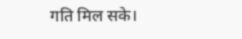गति मिल सके।